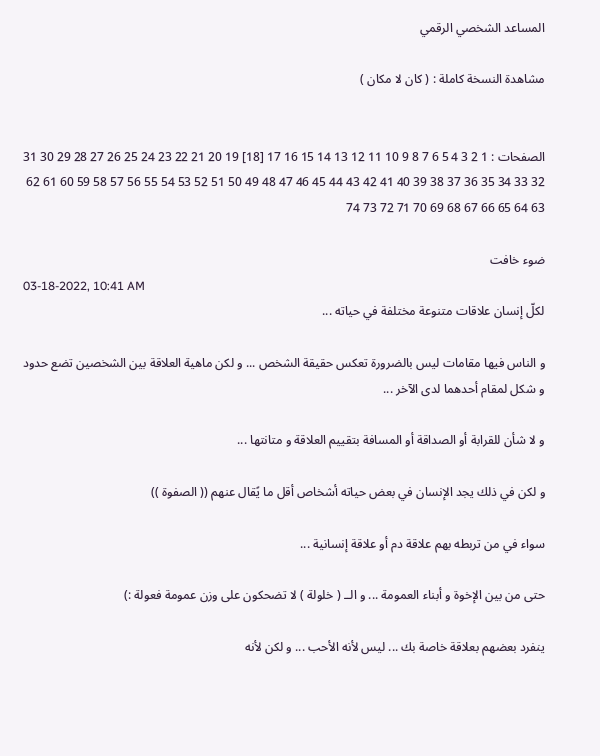المساعد الشخصي الرقمي

مشاهدة النسخة كاملة : ( كان لا مكان )


الصفحات : 1 2 3 4 5 6 7 8 9 10 11 12 13 14 15 16 17 [18] 19 20 21 22 23 24 25 26 27 28 29 30 31 32 33 34 35 36 37 38 39 40 41 42 43 44 45 46 47 48 49 50 51 52 53 54 55 56 57 58 59 60 61 62 63 64 65 66 67 68 69 70 71 72 73 74

ضوء خافت
03-18-2022, 10:41 AM
لكلّ إنسان علاقات متنوعة مختلفة في حياته ...

و الناس فيها مقامات ليس بالضرورة تعكس حقيقة الشخص ... و لكن ماهية العلاقة بين الشخصين تضع حدود و شكل لمقام أحدهما لدى الآخر ...

و لا شأن للقرابة أو الصداقة أو المسافة بتقييم العلاقة و متانتها ...

و لكن في ذلك يجد الإنسان في بعض حياته أشخاص أقل ما يًقال عنهم (( الصفوة ))

سواء في من تربطه بهم علاقة دم أو علاقة إنسانية ...

حتى من بين الإخوة و أبناء العمومة ... و الــ ( خلولة ) لا تضحكون على وزن عمومة فعولة :)

ينفرد بعضهم بعلاقة خاصة بك ... ليس لأنه الأحب ... و لكن لأنه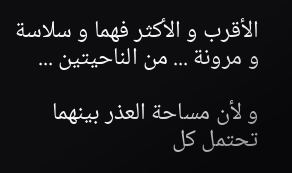الأقرب و الأكثر فهما و سلاسة و مرونة ... من الناحيتين ...

و لأن مساحة العذر بينهما تحتمل كل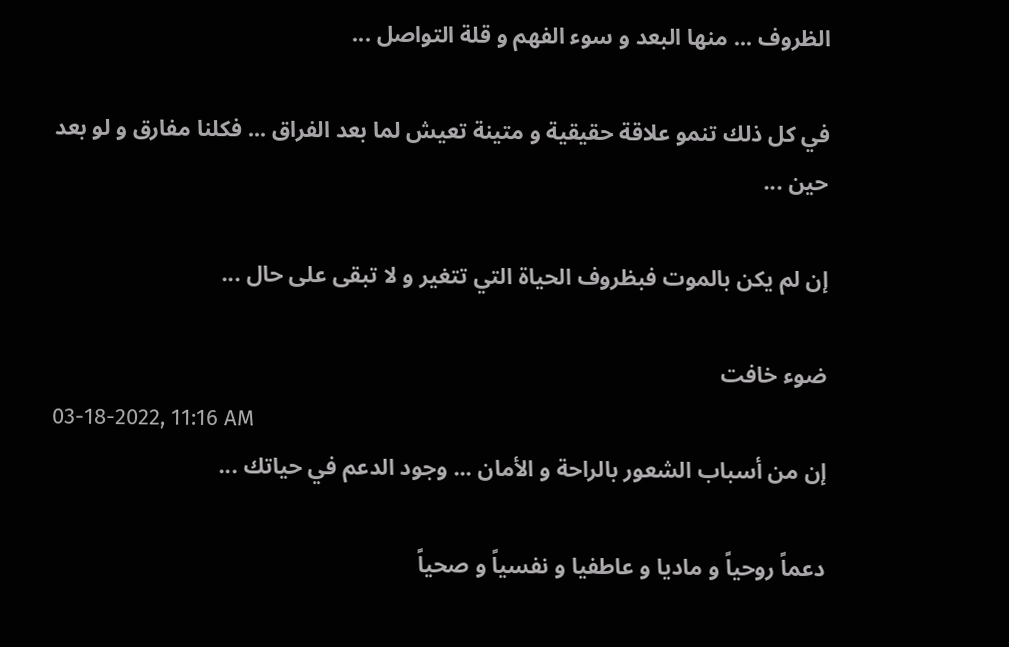الظروف ... منها البعد و سوء الفهم و قلة التواصل ...

في كل ذلك تنمو علاقة حقيقية و متينة تعيش لما بعد الفراق ... فكلنا مفارق و لو بعد حين ...

إن لم يكن بالموت فبظروف الحياة التي تتغير و لا تبقى على حال ...

ضوء خافت
03-18-2022, 11:16 AM
إن من أسباب الشعور بالراحة و الأمان ... وجود الدعم في حياتك ...

دعماً روحياً و ماديا و عاطفيا و نفسياً و صحياً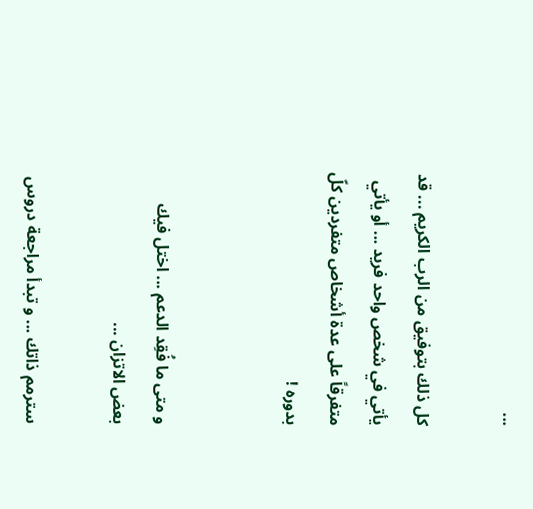...

كل ذلك بتوفيق من الرب الكريم ... قد يأتي في شخص واحد فريد ... أو يأتي متفرقاً على عدة أشخاص متفردين كلّ بدوره !


و متى ما فُقِد الدعم ... اختل فيك بعض الاتزان ...

سترمم ذاتك ... و تبدأ مراجعة دروس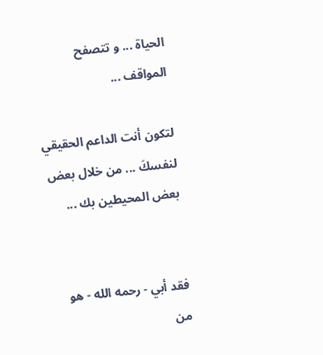الحياة ... و تتصفح المواقف ...

لتكون أنت الداعم الحقيقي لنفسكَ ... من خلال بعض بعض المحيطين بك ...


فقد أبي - رحمه الله - هو من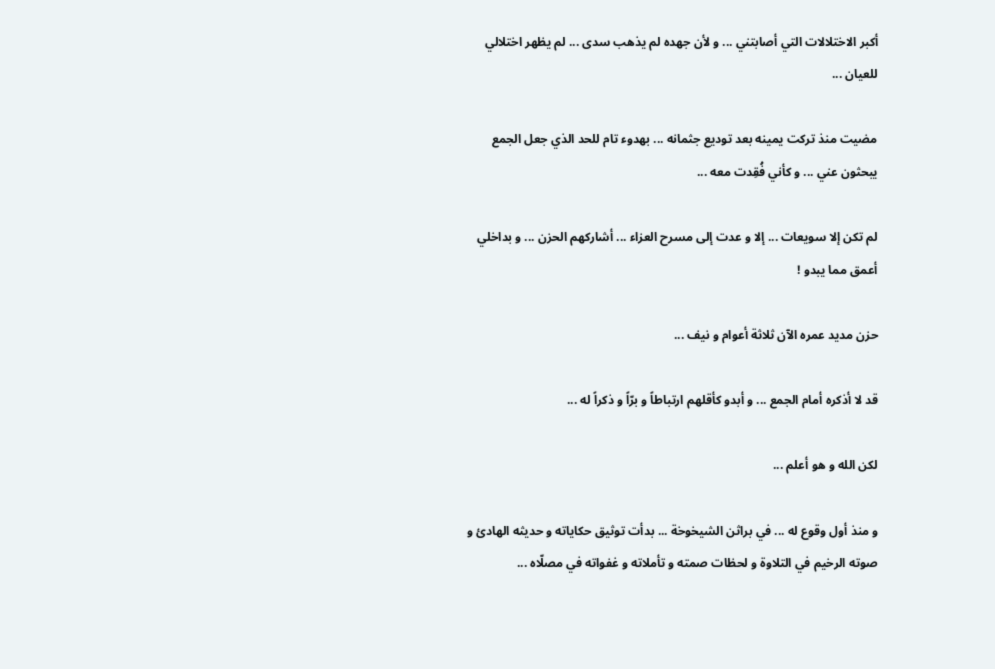أكبر الاختلالات التي أصابتني ... و لأن جهده لم يذهب سدى ... لم يظهر اختلالي للعيان ...

مضيت منذ تركت يمينه بعد توديع جثمانه ... بهدوء تام للحد الذي جعل الجمع يبحثون عني ... و كأني فُقِدت معه ...

لم تكن إلا سويعات ... إلا و عدت إلى مسرح العزاء ... أشاركهم الحزن ... و بداخلي أعمق مما يبدو !

حزن مديد عمره الآن ثلاثة أعوام و نيف ...

قد لا أذكره أمام الجمع ... و أبدو كأقلهم ارتباطاً و برّاً و ذكراً له ...

لكن الله و هو أعلم ...

و منذ أول وقوع له ... في براثن الشيخوخة ... بدأت توثيق حكاياته و حديثه الهادئ و صوته الرخيم في التلاوة و لحظات صمته و تأملاته و غفواته في مصلّاه ...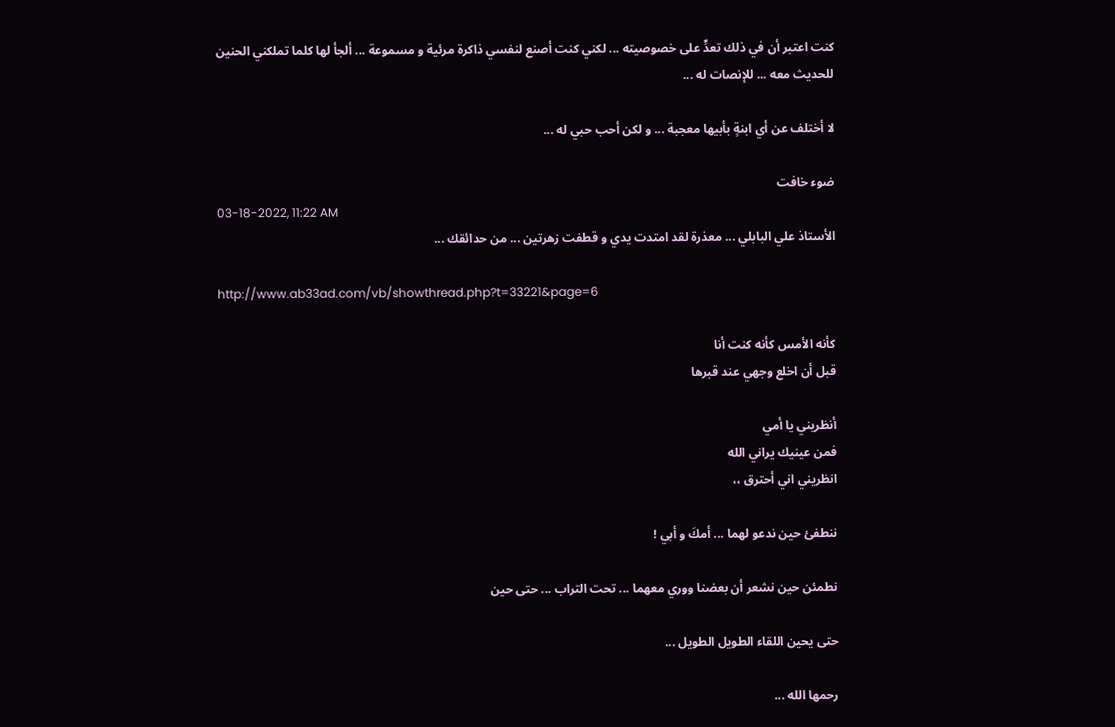كنت اعتبر أن في ذلك تعدٍّ على خصوصيته ... لكني كنت أصنع لنفسي ذاكرة مرئية و مسموعة ... ألجأ لها كلما تملكني الحنين للحديث معه ... للإنصات له ...

لا أختلف عن أي ابنةٍ بأبيها معجبة ... و لكن أحب حبي له ...

ضوء خافت
03-18-2022, 11:22 AM
الأستاذ علي البابلي ... معذرة لقد امتدت يدي و قطفت زهرتين ... من حدائقك ...

http://www.ab33ad.com/vb/showthread.php?t=33221&page=6

كأنه الأمس كأنه كنت أنا
قبل أن اخلع وجهي عند قبرها

أنظريني يا أمي
فمن عينيك يراني الله
انظريني اني أحترق ،،

ننطفئ حين ندعو لهما ... أمكَ و أبي !

نطمئن حين نشعر أن بعضنا ووري معهما ... تحت التراب ... حتى حين

حتى يحين اللقاء الطويل الطويل ...

رحمها الله ...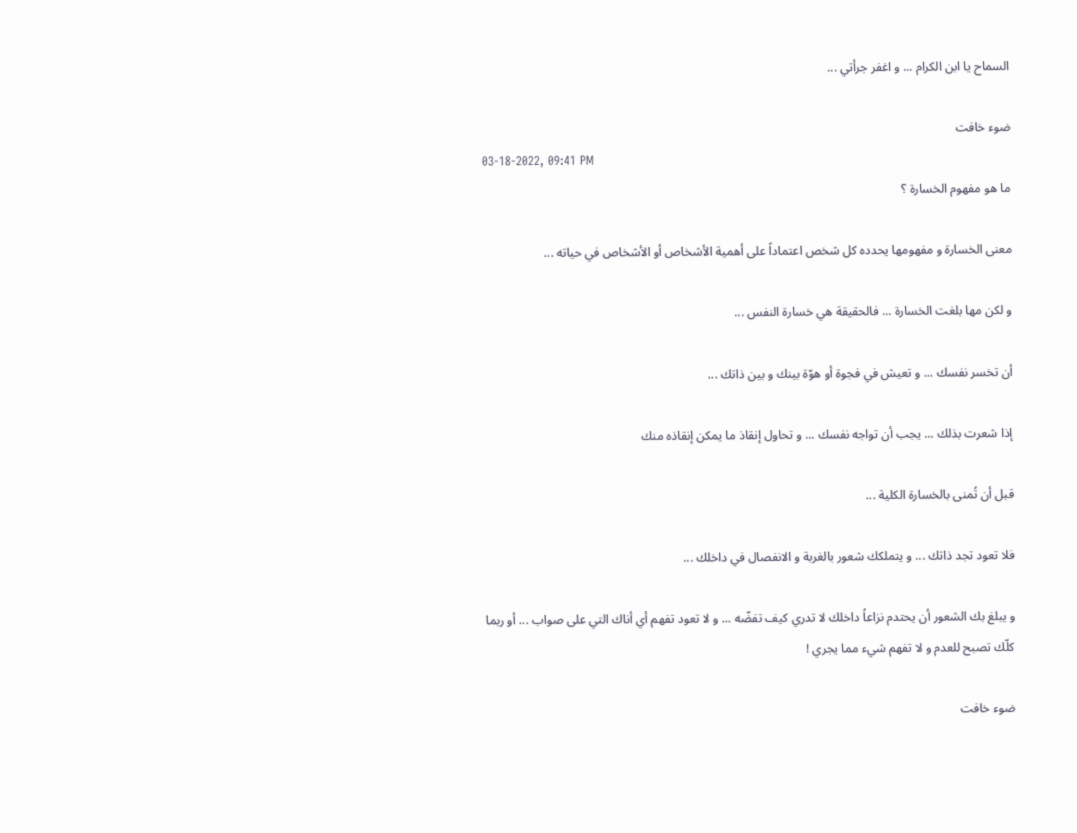السماح يا ابن الكرام ... و اغفر جرأتي ...

ضوء خافت
03-18-2022, 09:41 PM
ما هو مفهوم الخسارة ؟

معنى الخسارة و مفهومها يحدده كل شخص اعتماداً على أهمية الأشخاص أو الأشخاص في حياته ...

و لكن مها بلغت الخسارة ... فالحقيقة هي خسارة النفس ...

أن تخسر نفسك ... و تعيش في فجوة أو هوّة بينك و بين ذاتك ...

إذا شعرت بذلك ... يجب أن تواجه نفسك ... و تحاول إنقاذ ما يمكن إنقاذه منك

قبل أن تُمنى بالخسارة الكلية ...

فلا تعود تجد ذاتك ... و يتملكك شعور بالغربة و الانفصال في داخلك ...

و يبلغ بك الشعور أن يحتدم نزاعاُ داخلك لا تدري كيف تفضّه ... و لا تعود تفهم أي أناك التي على صواب ... أو ربما كلّك تصبح للعدم و لا تفهم شيء مما يجري !

ضوء خافت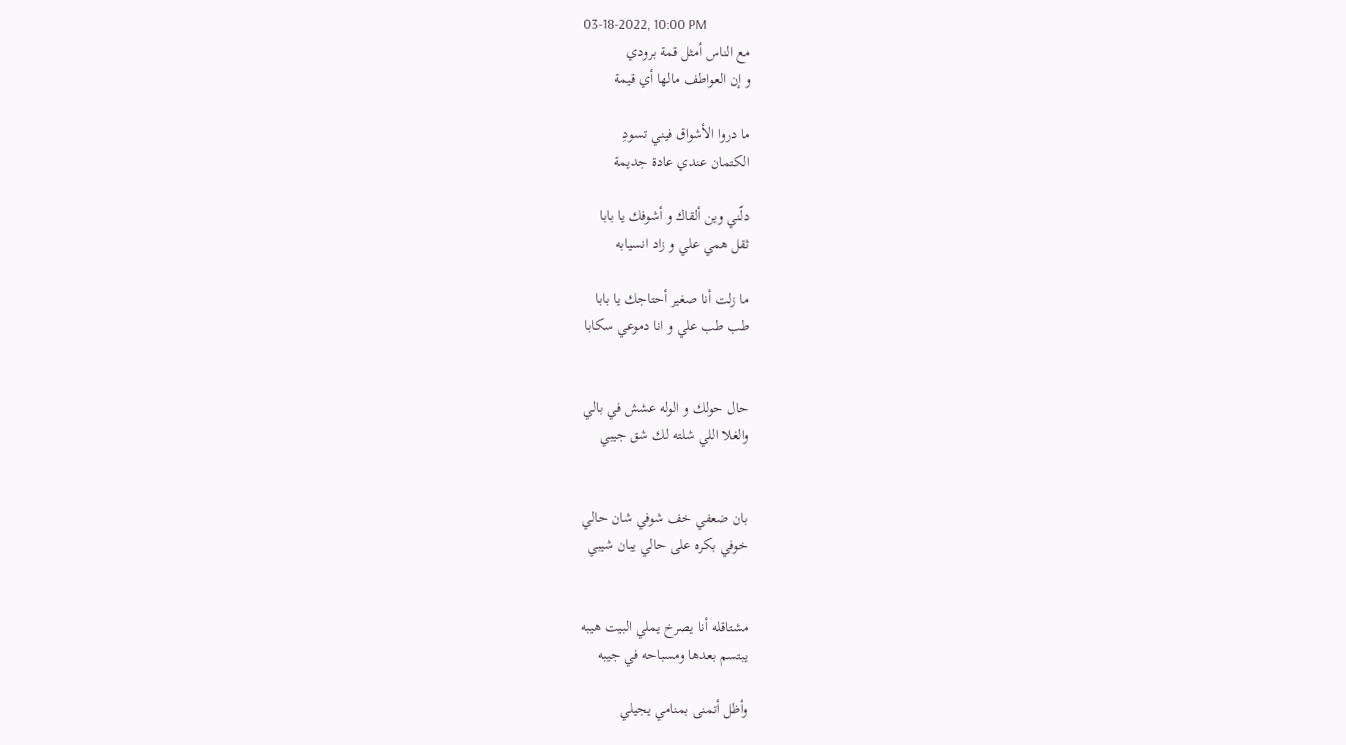03-18-2022, 10:00 PM
مع الناس أمثل قمة برودي
و إن العواطف مالها أي قيمة

ما دروا الأشواق فيني تسودِ
الكتمان عندي عادة جديمة

دلّني وين ألقاك و أشوفك يا بابا
ثقل همي علي و زاد انسيابه

ما زلت أنا صغير أحتاجك يا بابا
طب طب علي و انا دموعي سكابا


حال حولك و الوله عشش في بالي
والغلا اللي شلته لك شق جيبي


بان ضعفي خف شوفي شان حالي
خوفي بكره على حالي يبان شيبي


مشتاقله أنا يصرخ يملي البيت هيبه
يبتسم بعدها ومسباحه في جيبه

وأظل أتمنى بمنامي يجيلي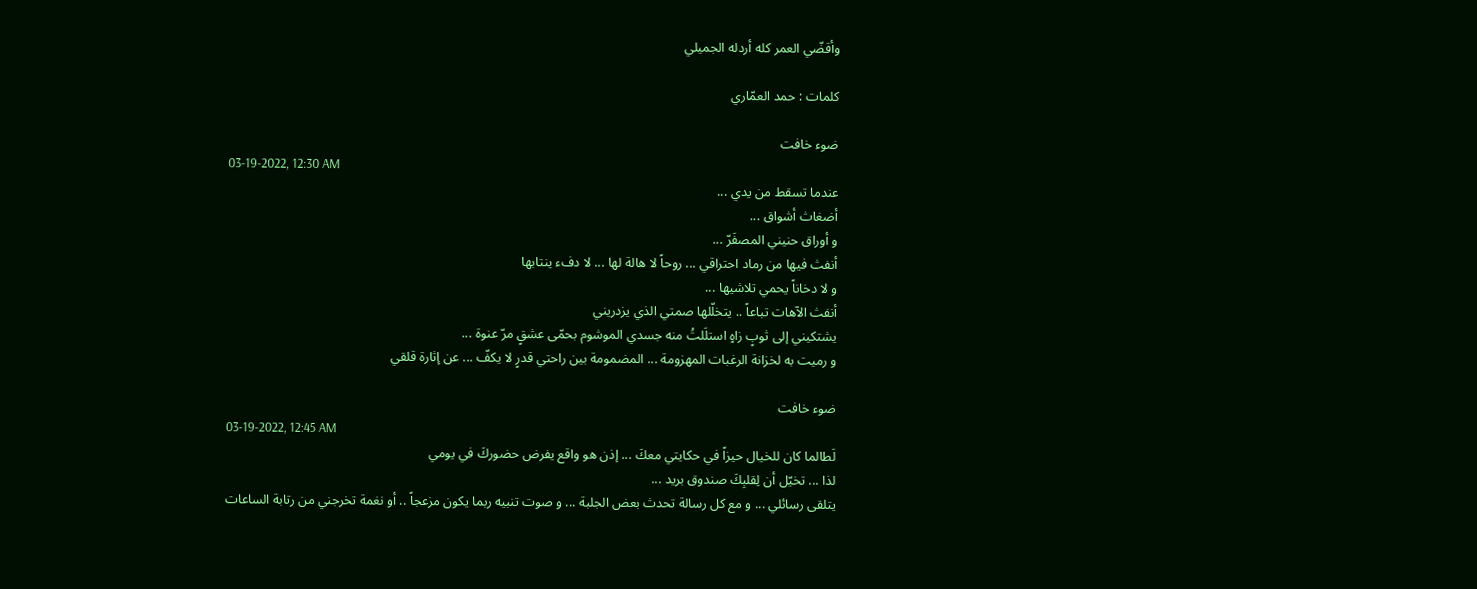وأقضّي العمر كله أردله الجميلي

كلمات : حمد العمّاري

ضوء خافت
03-19-2022, 12:30 AM
عندما تسقط من يدي ...
أضغاث أشواق ...
و أوراق حنيني المصفَرّ ...
أنفث فيها من رماد احتراقي ... روحاً لا هالة لها ... لا دفء ينتابها
و لا دخاناً يحمي تلاشيها ...
أنفث الآهات تباعاً .. يتخلّلها صمتي الذي يزدريني
يشتكيني إلى ثوبٍ زاهٍ استلَلتُ منه جسدي الموشوم بحمّى عشقٍ مرّ عنوة ...
و رميت به لخزانة الرغبات المهزومة ... المضمومة بين راحتي قدرٍ لا يكفّ ... عن إثارة قلقي

ضوء خافت
03-19-2022, 12:45 AM
لَطالما كان للخيال حيزاً في حكايتي معكَ ... إذن هو واقع يفرض حضوركَ في يومي
لذا ... تخيّل أن لِقلبِكَ صندوق بريد ...
يتلقى رسائلي ... و مع كل رسالة تحدث بعض الجلبة ... و صوت تنبيه ربما يكون مزعجاً .. أو نغمة تخرجني من رتابة الساعات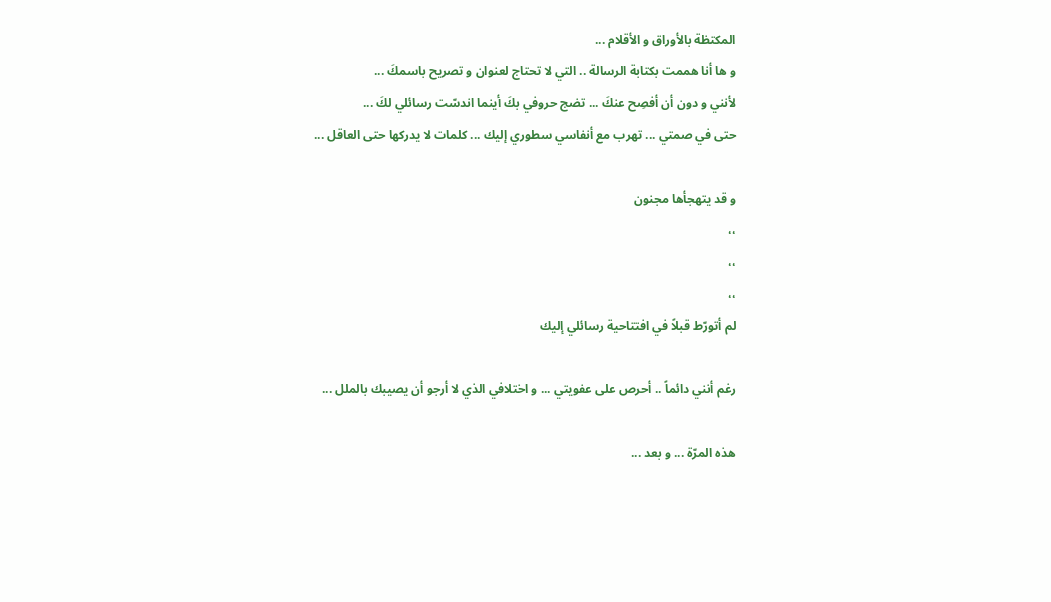المكتظة بالأوراق و الأقلام ...
و ها أنا هممت بكتابة الرسالة .. التي لا تحتاج لعنوان و تصريح باسمكَ ...
لأنني و دون أن أفصِح عنكَ ... تضج حروفي بكَ أينما اندسّت رسائلي لكَ ...
حتى في صمتي ... تهرب مع أنفاسي سطوري إليك ... كلمات لا يدركها حتى العاقل ...

و قد يتهجأها مجنون
،،
،،
،،
لم أتورّط قبلاً في افتتاحية رسائلي إليك

رغم أنني دائماً .. أحرص على عفويتي ... و اختلافي الذي لا أرجو أن يصيبك بالملل ...

هذه المرّة ... و بعد ...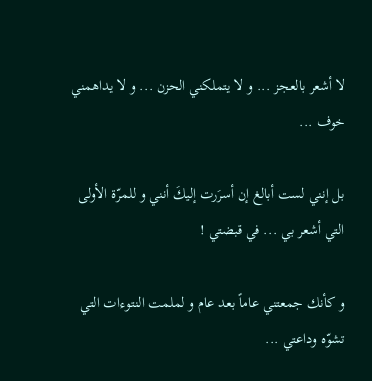لا أشعر بالعجز ... و لا يتملكني الحزن ... و لا يداهمني خوف ...

بل إنني لست أبالغ إن أسرَرت إليكَ أنني و للمرّة الأولى التي أشعر بي ... في قبضتي !

و كأنك جمعتني عاماً بعد عام و لملمت النتوءات التي تشوّه وداعتي ...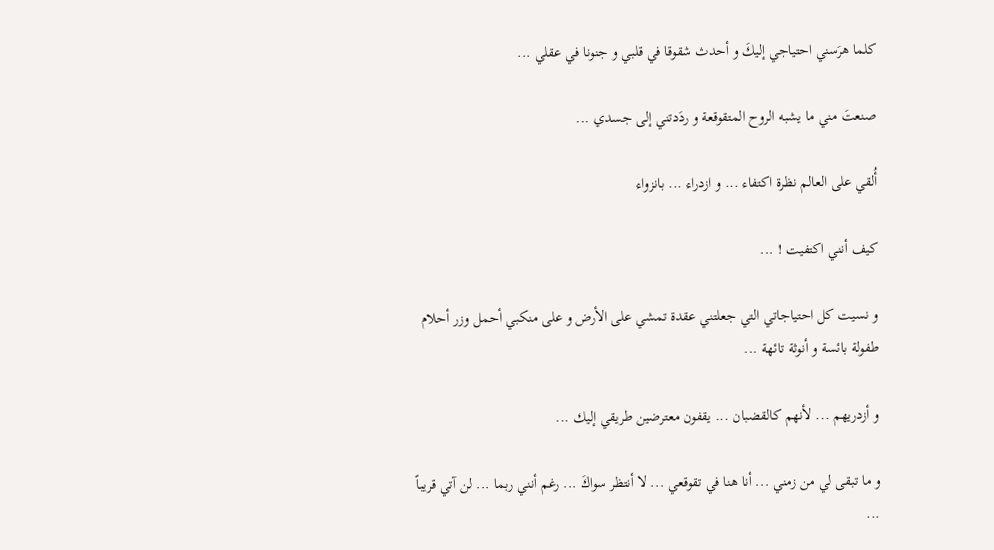كلما هرَسني احتياجي إليكَ و أحدث شقوقا في قلبي و جنونا في عقلي ...

صنعتَ مني ما يشبه الروح المتقوقعة و ردَدتني إلى جسدي ...

أُلقي على العالم نظرة اكتفاء ... و ازدراء ... بانزواء

كيف أنني اكتفيت ! ...

و نسيت كل احتياجاتي التي جعلتني عقدة تمشي على الأرض و على منكبي أحمل وزر أحلام طفولة بائسة و أنوثة تائهة ...

و أزدريهم ... لأنهم كالقضبان ... يقفون معترضين طريقي إليك ...

و ما تبقى لي من زمني ... أنا هنا في تقوقعي ... لا أنتظر سواكَ ... رغم أنني ربما ... لن آتي قريباً ...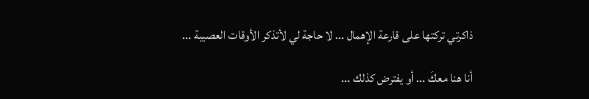ذاكرتي تركتها على قارعة الإهمال ... لا حاجة لي لأتذكر الأوقات العصيبة ...

أنا هنا معكَ ... أو يفترض كذلك ...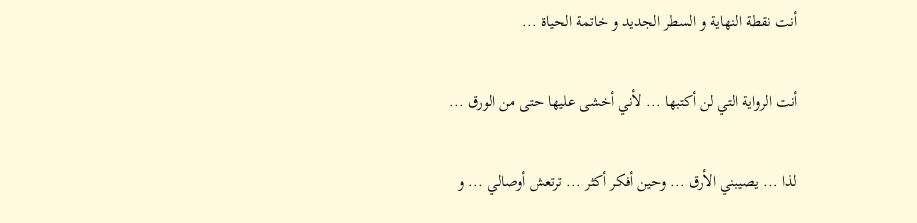أنت نقطة النهاية و السطر الجديد و خاتمة الحياة ...

أنت الرواية التي لن أكتبها ... لأني أخشى عليها حتى من الورق ...

لذا ... يصيبني الأرق ... وحين أفكر أكثر ... ترتعش أوصالي ... و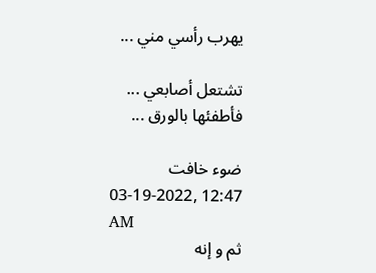يهرب رأسي مني ...

تشتعل أصابعي ... فأطفئها بالورق ...

ضوء خافت
03-19-2022, 12:47 AM
ثم و إنه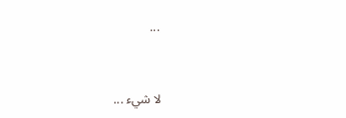...



لا شيء ...